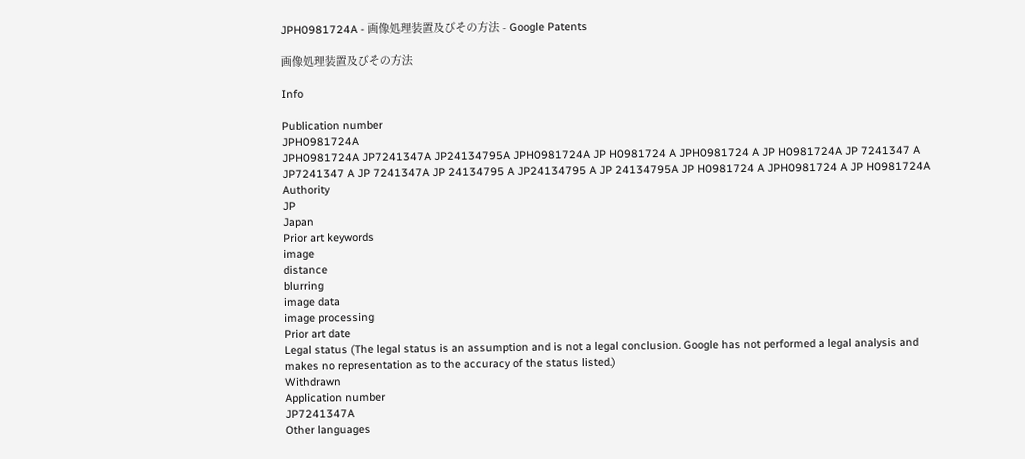JPH0981724A - 画像処理装置及びその方法 - Google Patents

画像処理装置及びその方法

Info

Publication number
JPH0981724A
JPH0981724A JP7241347A JP24134795A JPH0981724A JP H0981724 A JPH0981724 A JP H0981724A JP 7241347 A JP7241347 A JP 7241347A JP 24134795 A JP24134795 A JP 24134795A JP H0981724 A JPH0981724 A JP H0981724A
Authority
JP
Japan
Prior art keywords
image
distance
blurring
image data
image processing
Prior art date
Legal status (The legal status is an assumption and is not a legal conclusion. Google has not performed a legal analysis and makes no representation as to the accuracy of the status listed.)
Withdrawn
Application number
JP7241347A
Other languages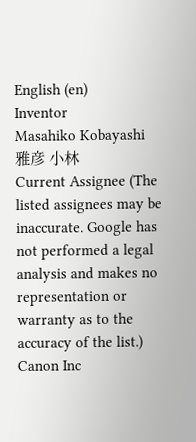English (en)
Inventor
Masahiko Kobayashi
雅彦 小林
Current Assignee (The listed assignees may be inaccurate. Google has not performed a legal analysis and makes no representation or warranty as to the accuracy of the list.)
Canon Inc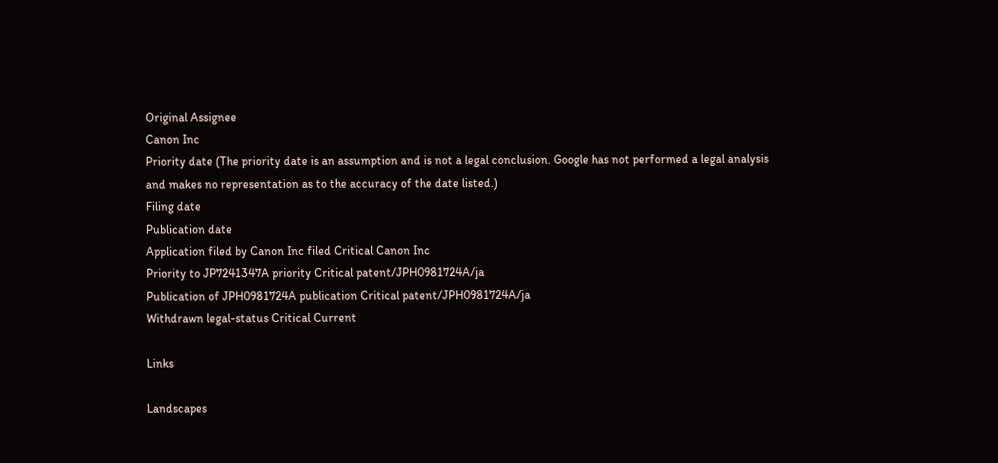Original Assignee
Canon Inc
Priority date (The priority date is an assumption and is not a legal conclusion. Google has not performed a legal analysis and makes no representation as to the accuracy of the date listed.)
Filing date
Publication date
Application filed by Canon Inc filed Critical Canon Inc
Priority to JP7241347A priority Critical patent/JPH0981724A/ja
Publication of JPH0981724A publication Critical patent/JPH0981724A/ja
Withdrawn legal-status Critical Current

Links

Landscapes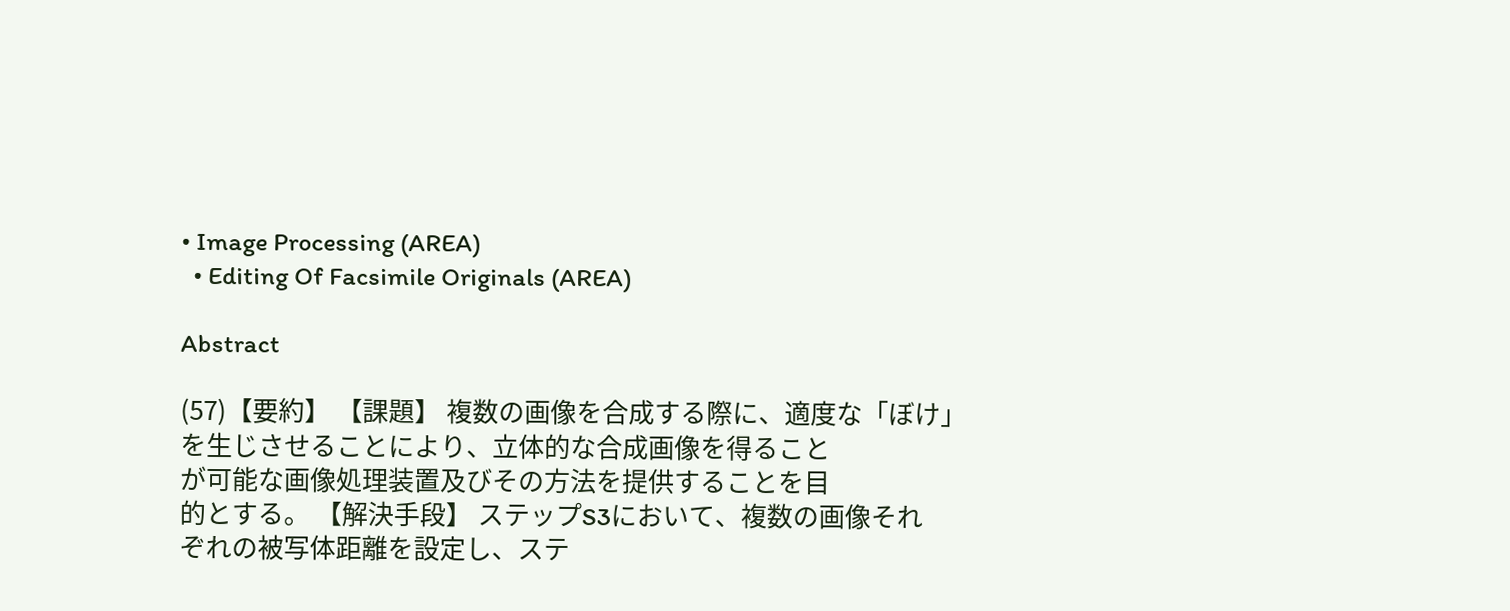• Image Processing (AREA)
  • Editing Of Facsimile Originals (AREA)

Abstract

(57)【要約】 【課題】 複数の画像を合成する際に、適度な「ぼけ」
を生じさせることにより、立体的な合成画像を得ること
が可能な画像処理装置及びその方法を提供することを目
的とする。 【解決手段】 ステップS3において、複数の画像それ
ぞれの被写体距離を設定し、ステ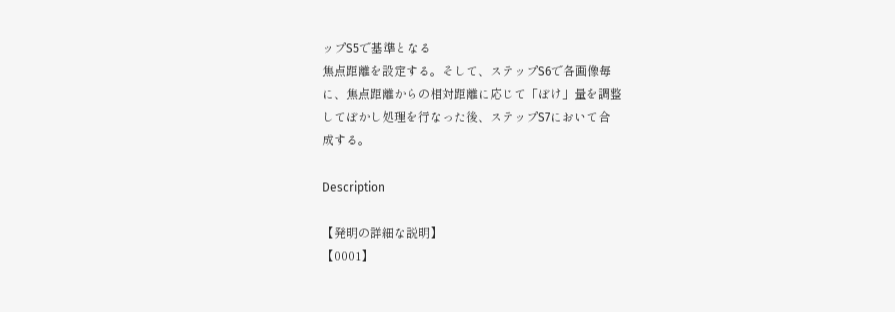ップS5で基準となる
焦点距離を設定する。そして、ステップS6で各画像毎
に、焦点距離からの相対距離に応じて「ぼけ」量を調整
してぼかし処理を行なった後、ステップS7において合
成する。

Description

【発明の詳細な説明】
【0001】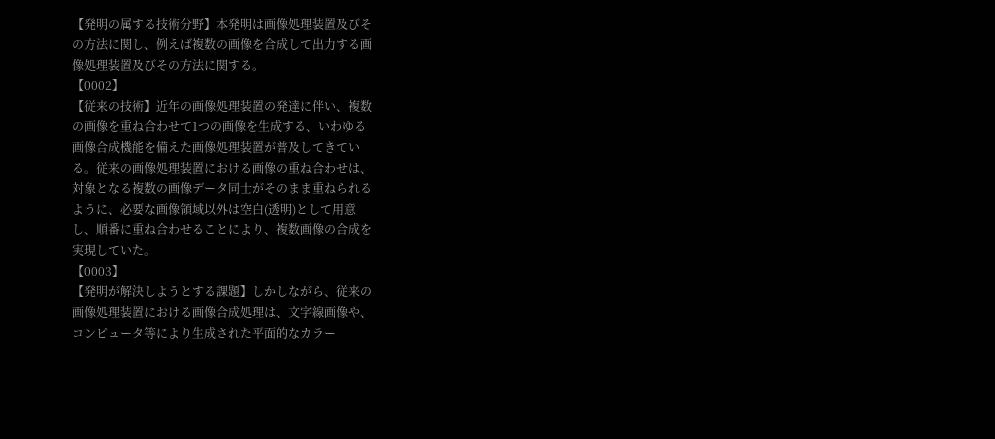【発明の属する技術分野】本発明は画像処理装置及びそ
の方法に関し、例えば複数の画像を合成して出力する画
像処理装置及びその方法に関する。
【0002】
【従来の技術】近年の画像処理装置の発達に伴い、複数
の画像を重ね合わせて1つの画像を生成する、いわゆる
画像合成機能を備えた画像処理装置が普及してきてい
る。従来の画像処理装置における画像の重ね合わせは、
対象となる複数の画像データ同士がそのまま重ねられる
ように、必要な画像領域以外は空白(透明)として用意
し、順番に重ね合わせることにより、複数画像の合成を
実現していた。
【0003】
【発明が解決しようとする課題】しかしながら、従来の
画像処理装置における画像合成処理は、文字線画像や、
コンピュータ等により生成された平面的なカラー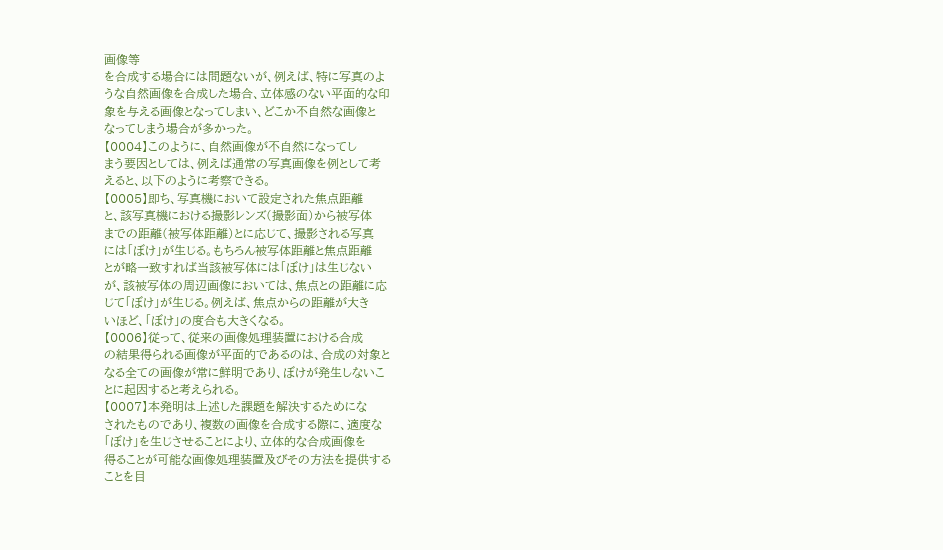画像等
を合成する場合には問題ないが、例えば、特に写真のよ
うな自然画像を合成した場合、立体感のない平面的な印
象を与える画像となってしまい、どこか不自然な画像と
なってしまう場合が多かった。
【0004】このように、自然画像が不自然になってし
まう要因としては、例えば通常の写真画像を例として考
えると、以下のように考察できる。
【0005】即ち、写真機において設定された焦点距離
と、該写真機における撮影レンズ(撮影面)から被写体
までの距離(被写体距離)とに応じて、撮影される写真
には「ぼけ」が生じる。もちろん被写体距離と焦点距離
とが略一致すれば当該被写体には「ぼけ」は生じない
が、該被写体の周辺画像においては、焦点との距離に応
じて「ぼけ」が生じる。例えば、焦点からの距離が大き
いほど、「ぼけ」の度合も大きくなる。
【0006】従って、従来の画像処理装置における合成
の結果得られる画像が平面的であるのは、合成の対象と
なる全ての画像が常に鮮明であり、ぼけが発生しないこ
とに起因すると考えられる。
【0007】本発明は上述した課題を解決するためにな
されたものであり、複数の画像を合成する際に、適度な
「ぼけ」を生じさせることにより、立体的な合成画像を
得ることが可能な画像処理装置及びその方法を提供する
ことを目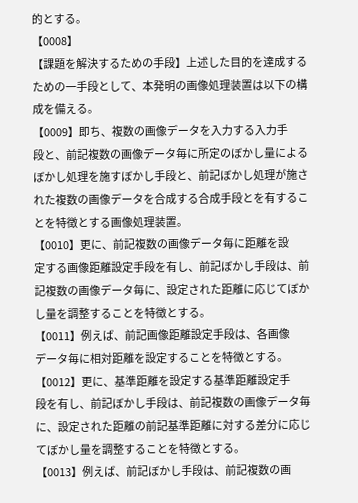的とする。
【0008】
【課題を解決するための手段】上述した目的を達成する
ための一手段として、本発明の画像処理装置は以下の構
成を備える。
【0009】即ち、複数の画像データを入力する入力手
段と、前記複数の画像データ毎に所定のぼかし量による
ぼかし処理を施すぼかし手段と、前記ぼかし処理が施さ
れた複数の画像データを合成する合成手段とを有するこ
とを特徴とする画像処理装置。
【0010】更に、前記複数の画像データ毎に距離を設
定する画像距離設定手段を有し、前記ぼかし手段は、前
記複数の画像データ毎に、設定された距離に応じてぼか
し量を調整することを特徴とする。
【0011】例えば、前記画像距離設定手段は、各画像
データ毎に相対距離を設定することを特徴とする。
【0012】更に、基準距離を設定する基準距離設定手
段を有し、前記ぼかし手段は、前記複数の画像データ毎
に、設定された距離の前記基準距離に対する差分に応じ
てぼかし量を調整することを特徴とする。
【0013】例えば、前記ぼかし手段は、前記複数の画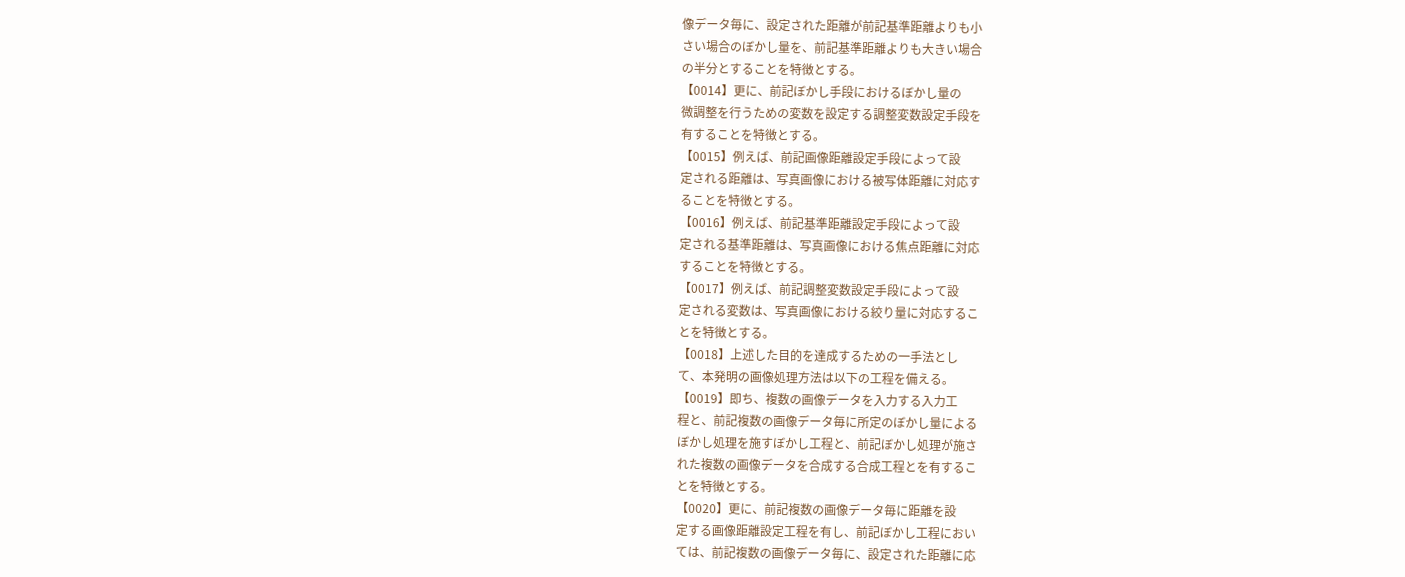像データ毎に、設定された距離が前記基準距離よりも小
さい場合のぼかし量を、前記基準距離よりも大きい場合
の半分とすることを特徴とする。
【0014】更に、前記ぼかし手段におけるぼかし量の
微調整を行うための変数を設定する調整変数設定手段を
有することを特徴とする。
【0015】例えば、前記画像距離設定手段によって設
定される距離は、写真画像における被写体距離に対応す
ることを特徴とする。
【0016】例えば、前記基準距離設定手段によって設
定される基準距離は、写真画像における焦点距離に対応
することを特徴とする。
【0017】例えば、前記調整変数設定手段によって設
定される変数は、写真画像における絞り量に対応するこ
とを特徴とする。
【0018】上述した目的を達成するための一手法とし
て、本発明の画像処理方法は以下の工程を備える。
【0019】即ち、複数の画像データを入力する入力工
程と、前記複数の画像データ毎に所定のぼかし量による
ぼかし処理を施すぼかし工程と、前記ぼかし処理が施さ
れた複数の画像データを合成する合成工程とを有するこ
とを特徴とする。
【0020】更に、前記複数の画像データ毎に距離を設
定する画像距離設定工程を有し、前記ぼかし工程におい
ては、前記複数の画像データ毎に、設定された距離に応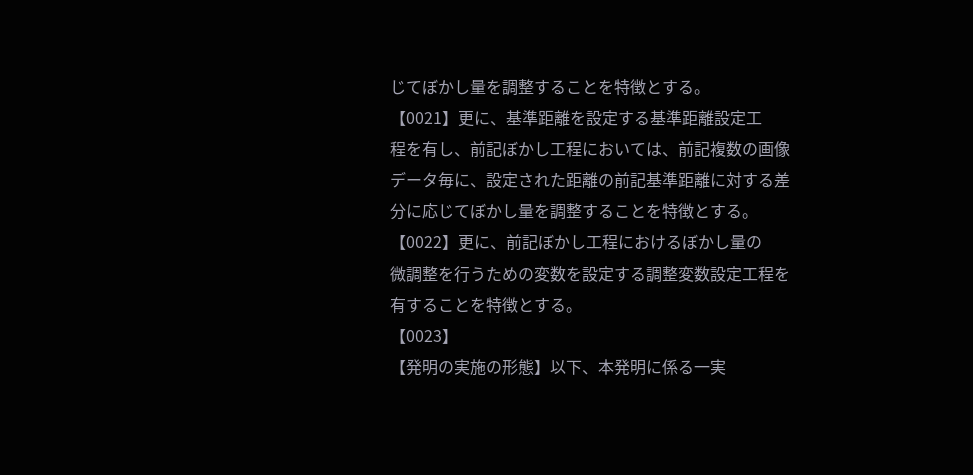じてぼかし量を調整することを特徴とする。
【0021】更に、基準距離を設定する基準距離設定工
程を有し、前記ぼかし工程においては、前記複数の画像
データ毎に、設定された距離の前記基準距離に対する差
分に応じてぼかし量を調整することを特徴とする。
【0022】更に、前記ぼかし工程におけるぼかし量の
微調整を行うための変数を設定する調整変数設定工程を
有することを特徴とする。
【0023】
【発明の実施の形態】以下、本発明に係る一実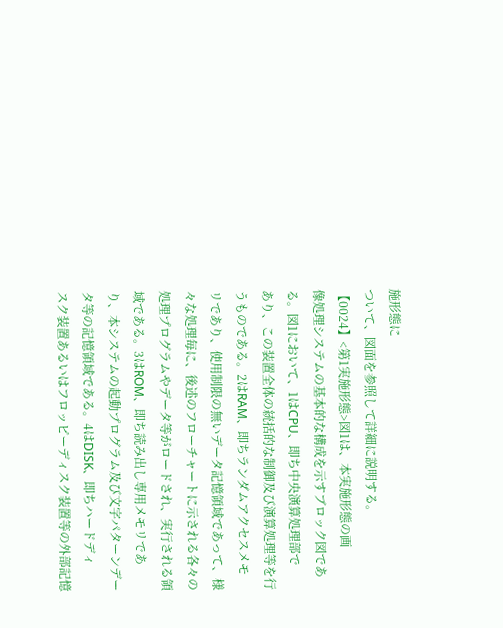施形態に
ついて、図面を参照して詳細に説明する。
【0024】<第1実施形態>図1は、本実施形態の画
像処理システムの基本的な構成を示すブロック図であ
る。図1において、1はCPU、即ち中央演算処理部で
あり、この装置全体の統括的な制御及び演算処理等を行
うものである。2はRAM、即ちランダムアクセスメモ
リであり、使用制限の無いデータ記憶領域であって、様
々な処理毎に、後述のフローチャートに示される各々の
処理プログラムやデータ等がロードされ、実行される領
域である。3はROM、即ち読み出し専用メモリであ
り、本システムの起動プログラム及び文字パターンデー
タ等の記憶領域である。4はDISK、即ちハードディ
スク装置あるいはフロッピーディスク装置等の外部記憶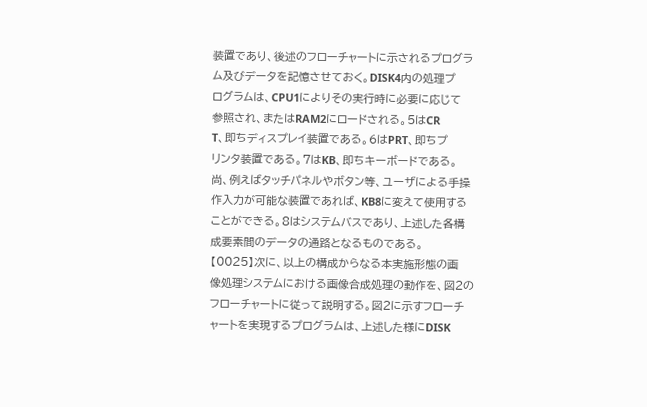装置であり、後述のフローチャートに示されるプログラ
ム及びデータを記憶させておく。DISK4内の処理プ
ログラムは、CPU1によりその実行時に必要に応じて
参照され、またはRAM2にロードされる。5はCR
T、即ちディスプレイ装置である。6はPRT、即ちプ
リンタ装置である。7はKB、即ちキーボードである。
尚、例えばタッチパネルやボタン等、ユーザによる手操
作入力が可能な装置であれば、KB8に変えて使用する
ことができる。8はシステムバスであり、上述した各構
成要素間のデータの通路となるものである。
【0025】次に、以上の構成からなる本実施形態の画
像処理システムにおける画像合成処理の動作を、図2の
フローチャートに従って説明する。図2に示すフローチ
ャートを実現するプログラムは、上述した様にDISK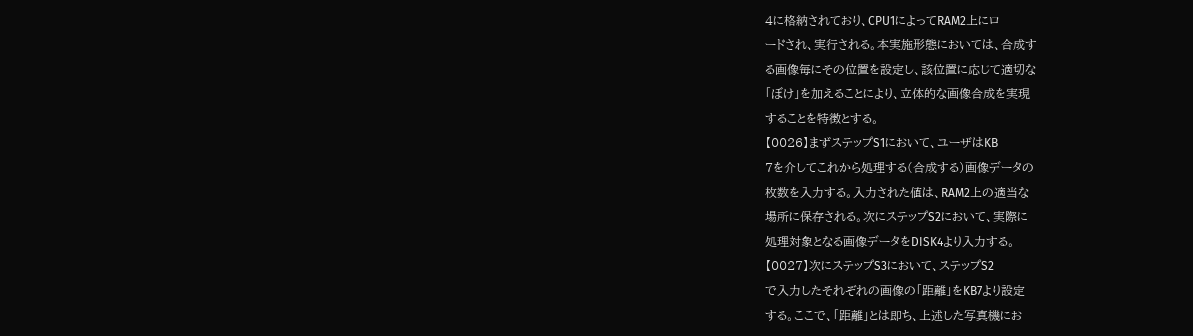4に格納されており、CPU1によってRAM2上にロ
ードされ、実行される。本実施形態においては、合成す
る画像毎にその位置を設定し、該位置に応じて適切な
「ぼけ」を加えることにより、立体的な画像合成を実現
することを特徴とする。
【0026】まずステップS1において、ユーザはKB
7を介してこれから処理する(合成する)画像データの
枚数を入力する。入力された値は、RAM2上の適当な
場所に保存される。次にステップS2において、実際に
処理対象となる画像データをDISK4より入力する。
【0027】次にステップS3において、ステップS2
で入力したそれぞれの画像の「距離」をKB7より設定
する。ここで、「距離」とは即ち、上述した写真機にお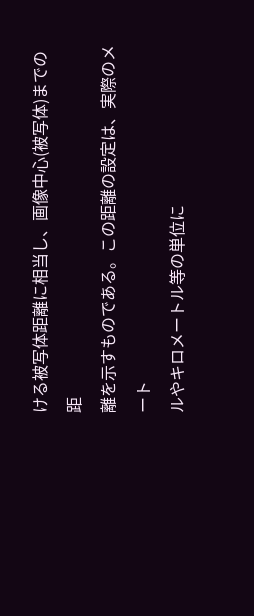ける被写体距離に相当し、画像中心(被写体)までの距
離を示すものである。この距離の設定は、実際のメート
ルやキロメートル等の単位に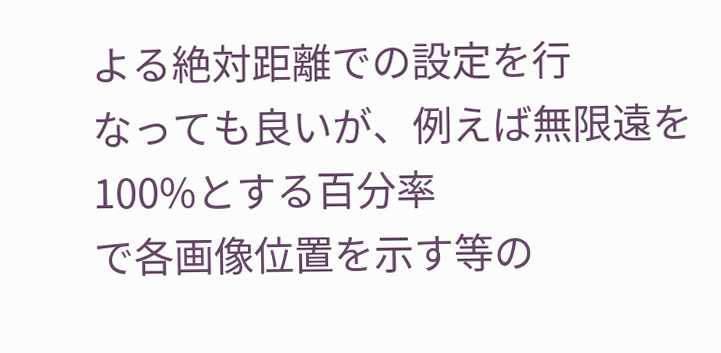よる絶対距離での設定を行
なっても良いが、例えば無限遠を100%とする百分率
で各画像位置を示す等の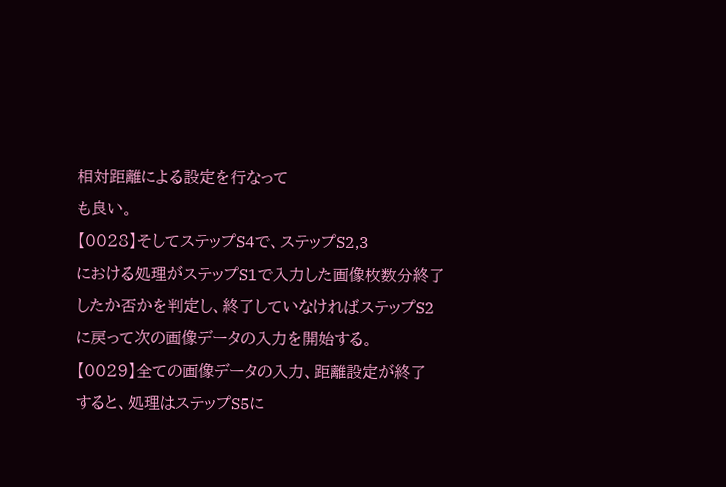相対距離による設定を行なって
も良い。
【0028】そしてステップS4で、ステップS2,3
における処理がステップS1で入力した画像枚数分終了
したか否かを判定し、終了していなければステップS2
に戻って次の画像データの入力を開始する。
【0029】全ての画像データの入力、距離設定が終了
すると、処理はステップS5に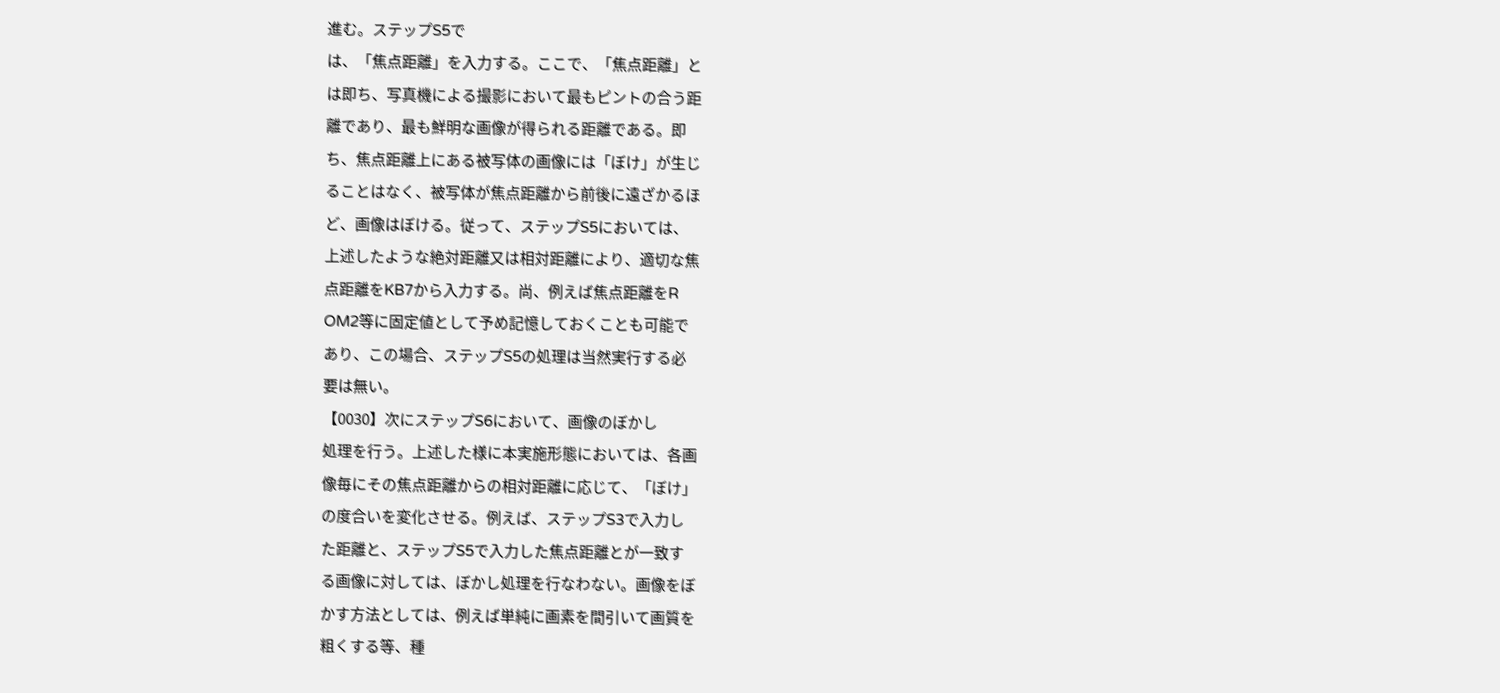進む。ステップS5で
は、「焦点距離」を入力する。ここで、「焦点距離」と
は即ち、写真機による撮影において最もピントの合う距
離であり、最も鮮明な画像が得られる距離である。即
ち、焦点距離上にある被写体の画像には「ぼけ」が生じ
ることはなく、被写体が焦点距離から前後に遠ざかるほ
ど、画像はぼける。従って、ステップS5においては、
上述したような絶対距離又は相対距離により、適切な焦
点距離をKB7から入力する。尚、例えば焦点距離をR
OM2等に固定値として予め記憶しておくことも可能で
あり、この場合、ステップS5の処理は当然実行する必
要は無い。
【0030】次にステップS6において、画像のぼかし
処理を行う。上述した様に本実施形態においては、各画
像毎にその焦点距離からの相対距離に応じて、「ぼけ」
の度合いを変化させる。例えば、ステップS3で入力し
た距離と、ステップS5で入力した焦点距離とが一致す
る画像に対しては、ぼかし処理を行なわない。画像をぼ
かす方法としては、例えば単純に画素を間引いて画質を
粗くする等、種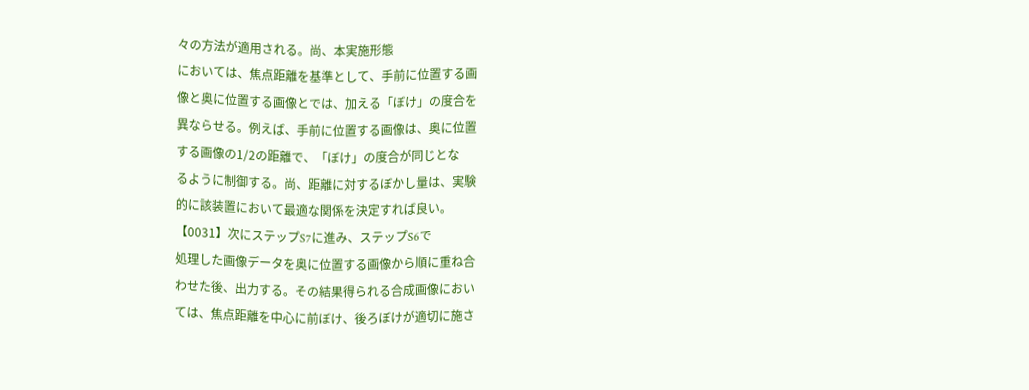々の方法が適用される。尚、本実施形態
においては、焦点距離を基準として、手前に位置する画
像と奥に位置する画像とでは、加える「ぼけ」の度合を
異ならせる。例えば、手前に位置する画像は、奥に位置
する画像の1/2の距離で、「ぼけ」の度合が同じとな
るように制御する。尚、距離に対するぼかし量は、実験
的に該装置において最適な関係を決定すれば良い。
【0031】次にステップS7に進み、ステップS6で
処理した画像データを奥に位置する画像から順に重ね合
わせた後、出力する。その結果得られる合成画像におい
ては、焦点距離を中心に前ぼけ、後ろぼけが適切に施さ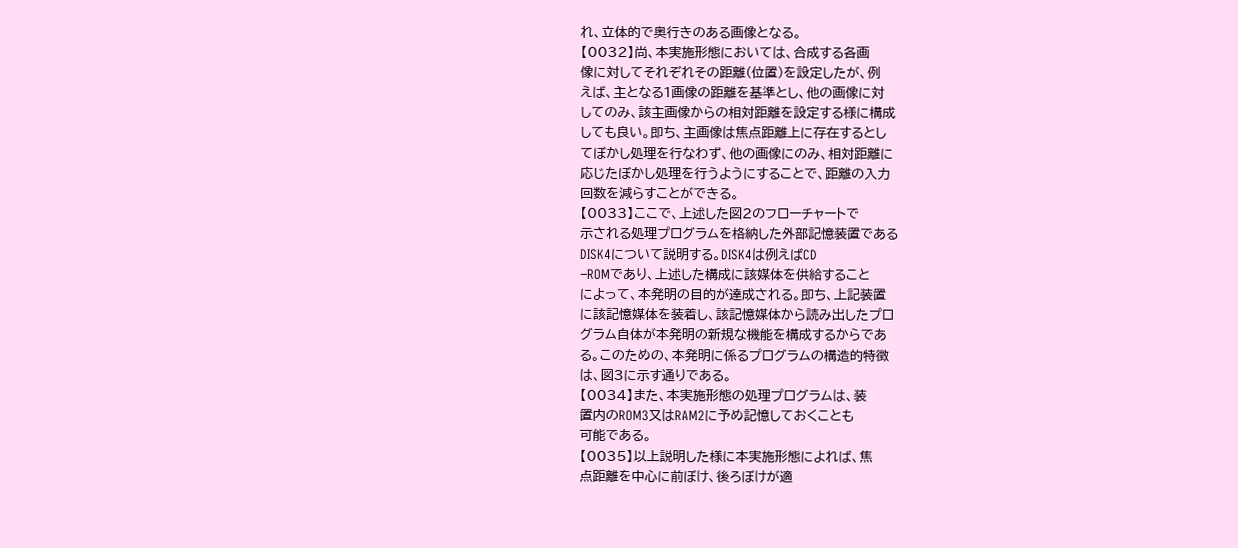れ、立体的で奥行きのある画像となる。
【0032】尚、本実施形態においては、合成する各画
像に対してそれぞれその距離(位置)を設定したが、例
えば、主となる1画像の距離を基準とし、他の画像に対
してのみ、該主画像からの相対距離を設定する様に構成
しても良い。即ち、主画像は焦点距離上に存在するとし
てぼかし処理を行なわず、他の画像にのみ、相対距離に
応じたぼかし処理を行うようにすることで、距離の入力
回数を減らすことができる。
【0033】ここで、上述した図2のフローチャートで
示される処理プログラムを格納した外部記憶装置である
DISK4について説明する。DISK4は例えばCD
−ROMであり、上述した構成に該媒体を供給すること
によって、本発明の目的が達成される。即ち、上記装置
に該記憶媒体を装着し、該記憶媒体から読み出したプロ
グラム自体が本発明の新規な機能を構成するからであ
る。このための、本発明に係るプログラムの構造的特徴
は、図3に示す通りである。
【0034】また、本実施形態の処理プログラムは、装
置内のROM3又はRAM2に予め記憶しておくことも
可能である。
【0035】以上説明した様に本実施形態によれば、焦
点距離を中心に前ぼけ、後ろぼけが適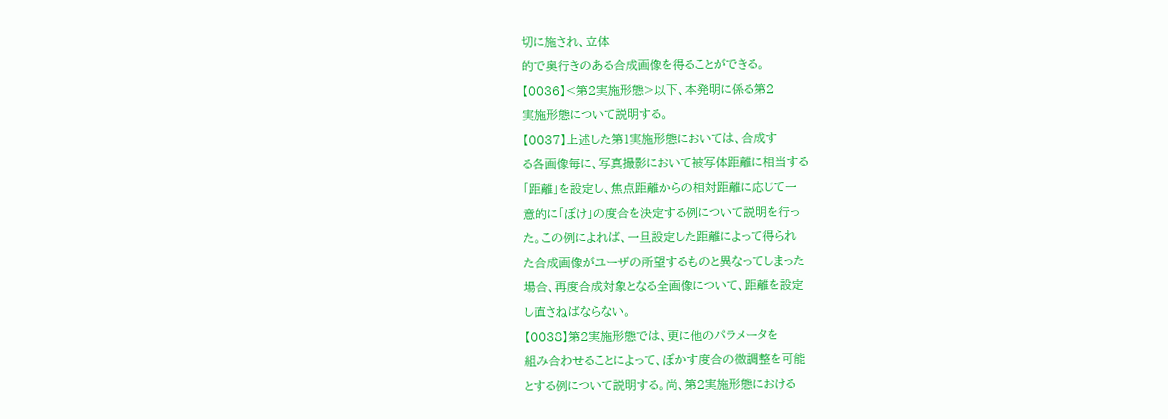切に施され、立体
的で奥行きのある合成画像を得ることができる。
【0036】<第2実施形態>以下、本発明に係る第2
実施形態について説明する。
【0037】上述した第1実施形態においては、合成す
る各画像毎に、写真撮影において被写体距離に相当する
「距離」を設定し、焦点距離からの相対距離に応じて一
意的に「ぼけ」の度合を決定する例について説明を行っ
た。この例によれば、一旦設定した距離によって得られ
た合成画像がユーザの所望するものと異なってしまった
場合、再度合成対象となる全画像について、距離を設定
し直さねばならない。
【0038】第2実施形態では、更に他のパラメータを
組み合わせることによって、ぼかす度合の微調整を可能
とする例について説明する。尚、第2実施形態における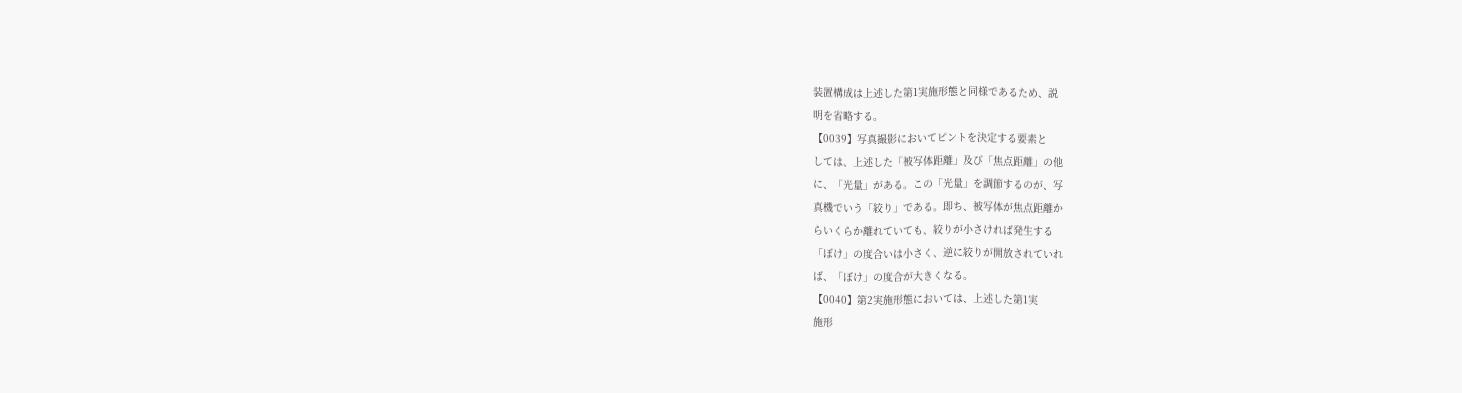装置構成は上述した第1実施形態と同様であるため、説
明を省略する。
【0039】写真撮影においてピントを決定する要素と
しては、上述した「被写体距離」及び「焦点距離」の他
に、「光量」がある。この「光量」を調節するのが、写
真機でいう「絞り」である。即ち、被写体が焦点距離か
らいくらか離れていても、絞りが小さければ発生する
「ぼけ」の度合いは小さく、逆に絞りが開放されていれ
ば、「ぼけ」の度合が大きくなる。
【0040】第2実施形態においては、上述した第1実
施形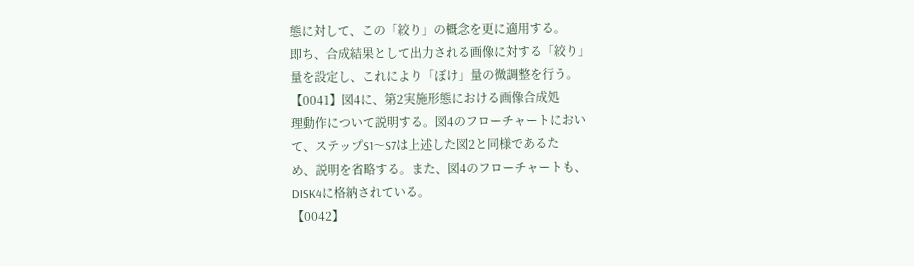態に対して、この「絞り」の概念を更に適用する。
即ち、合成結果として出力される画像に対する「絞り」
量を設定し、これにより「ぼけ」量の微調整を行う。
【0041】図4に、第2実施形態における画像合成処
理動作について説明する。図4のフローチャートにおい
て、ステップS1〜S7は上述した図2と同様であるた
め、説明を省略する。また、図4のフローチャートも、
DISK4に格納されている。
【0042】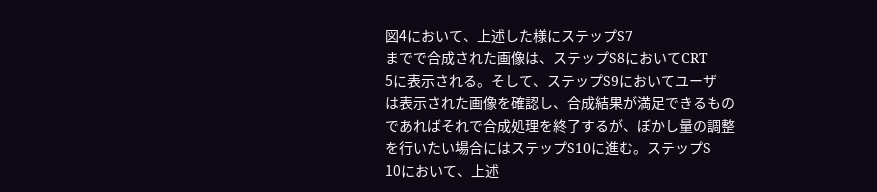図4において、上述した様にステップS7
までで合成された画像は、ステップS8においてCRT
5に表示される。そして、ステップS9においてユーザ
は表示された画像を確認し、合成結果が満足できるもの
であればそれで合成処理を終了するが、ぼかし量の調整
を行いたい場合にはステップS10に進む。ステップS
10において、上述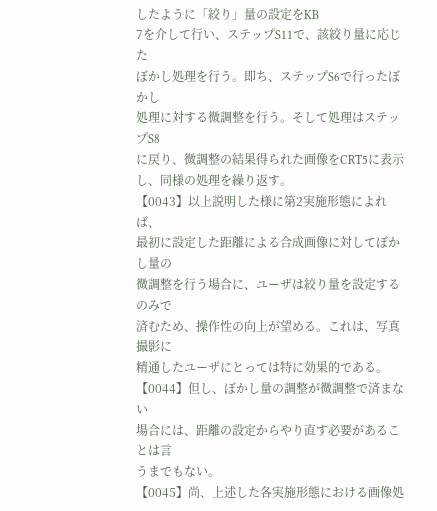したように「絞り」量の設定をKB
7を介して行い、ステップS11で、該絞り量に応じた
ぼかし処理を行う。即ち、ステップS6で行ったぼかし
処理に対する微調整を行う。そして処理はステップS8
に戻り、微調整の結果得られた画像をCRT5に表示
し、同様の処理を繰り返す。
【0043】以上説明した様に第2実施形態によれば、
最初に設定した距離による合成画像に対してぼかし量の
微調整を行う場合に、ユーザは絞り量を設定するのみで
済むため、操作性の向上が望める。これは、写真撮影に
精通したユーザにとっては特に効果的である。
【0044】但し、ぼかし量の調整が微調整で済まない
場合には、距離の設定からやり直す必要があることは言
うまでもない。
【0045】尚、上述した各実施形態における画像処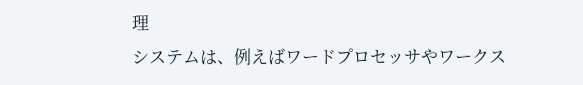理
システムは、例えばワードプロセッサやワークス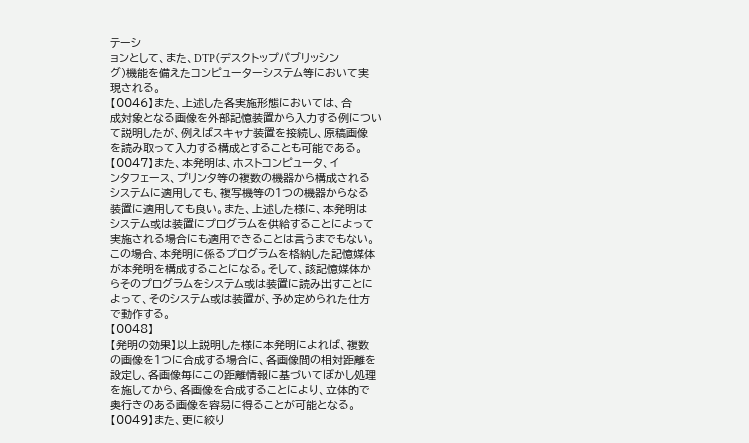テーシ
ョンとして、また、DTP(デスクトップパブリッシン
グ)機能を備えたコンピューターシステム等において実
現される。
【0046】また、上述した各実施形態においては、合
成対象となる画像を外部記憶装置から入力する例につい
て説明したが、例えばスキャナ装置を接続し、原稿画像
を読み取って入力する構成とすることも可能である。
【0047】また、本発明は、ホストコンピュータ、イ
ンタフェース、プリンタ等の複数の機器から構成される
システムに適用しても、複写機等の1つの機器からなる
装置に適用しても良い。また、上述した様に、本発明は
システム或は装置にプログラムを供給することによって
実施される場合にも適用できることは言うまでもない。
この場合、本発明に係るプログラムを格納した記憶媒体
が本発明を構成することになる。そして、該記憶媒体か
らそのプログラムをシステム或は装置に読み出すことに
よって、そのシステム或は装置が、予め定められた仕方
で動作する。
【0048】
【発明の効果】以上説明した様に本発明によれば、複数
の画像を1つに合成する場合に、各画像間の相対距離を
設定し、各画像毎にこの距離情報に基づいてぼかし処理
を施してから、各画像を合成することにより、立体的で
奥行きのある画像を容易に得ることが可能となる。
【0049】また、更に絞り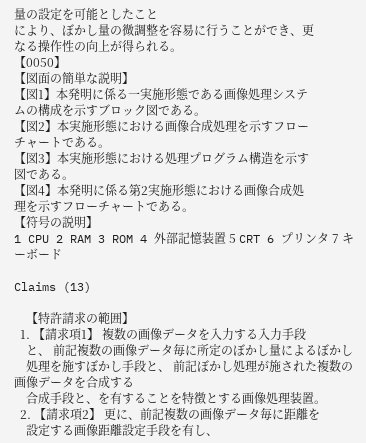量の設定を可能としたこと
により、ぼかし量の微調整を容易に行うことができ、更
なる操作性の向上が得られる。
【0050】
【図面の簡単な説明】
【図1】本発明に係る一実施形態である画像処理システ
ムの構成を示すブロック図である。
【図2】本実施形態における画像合成処理を示すフロー
チャートである。
【図3】本実施形態における処理プログラム構造を示す
図である。
【図4】本発明に係る第2実施形態における画像合成処
理を示すフローチャートである。
【符号の説明】
1 CPU 2 RAM 3 ROM 4 外部記憶装置 5 CRT 6 プリンタ 7 キーボード

Claims (13)

    【特許請求の範囲】
  1. 【請求項1】 複数の画像データを入力する入力手段
    と、 前記複数の画像データ毎に所定のぼかし量によるぼかし
    処理を施すぼかし手段と、 前記ぼかし処理が施された複数の画像データを合成する
    合成手段と、を有することを特徴とする画像処理装置。
  2. 【請求項2】 更に、前記複数の画像データ毎に距離を
    設定する画像距離設定手段を有し、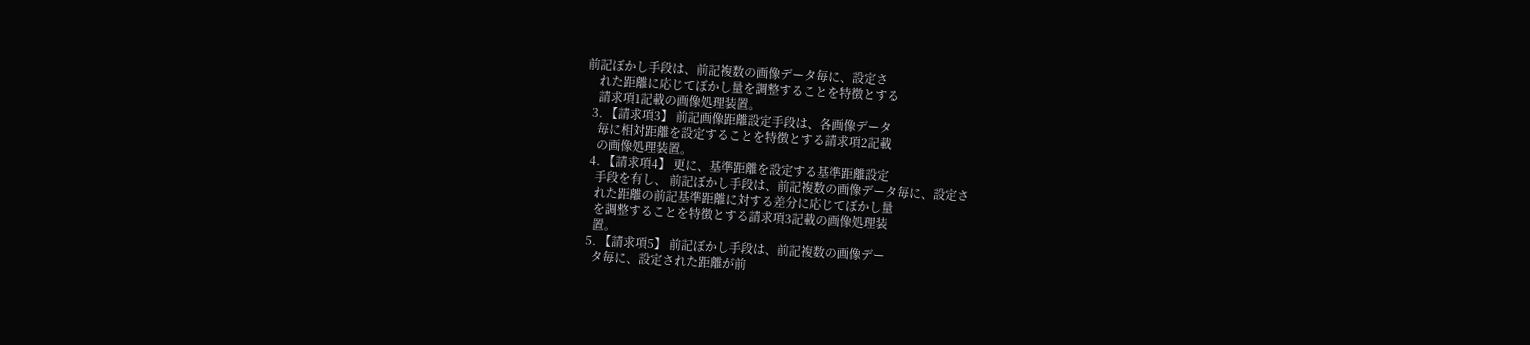前記ぼかし手段は、前記複数の画像データ毎に、設定さ
    れた距離に応じてぼかし量を調整することを特徴とする
    請求項1記載の画像処理装置。
  3. 【請求項3】 前記画像距離設定手段は、各画像データ
    毎に相対距離を設定することを特徴とする請求項2記載
    の画像処理装置。
  4. 【請求項4】 更に、基準距離を設定する基準距離設定
    手段を有し、 前記ぼかし手段は、前記複数の画像データ毎に、設定さ
    れた距離の前記基準距離に対する差分に応じてぼかし量
    を調整することを特徴とする請求項3記載の画像処理装
    置。
  5. 【請求項5】 前記ぼかし手段は、前記複数の画像デー
    タ毎に、設定された距離が前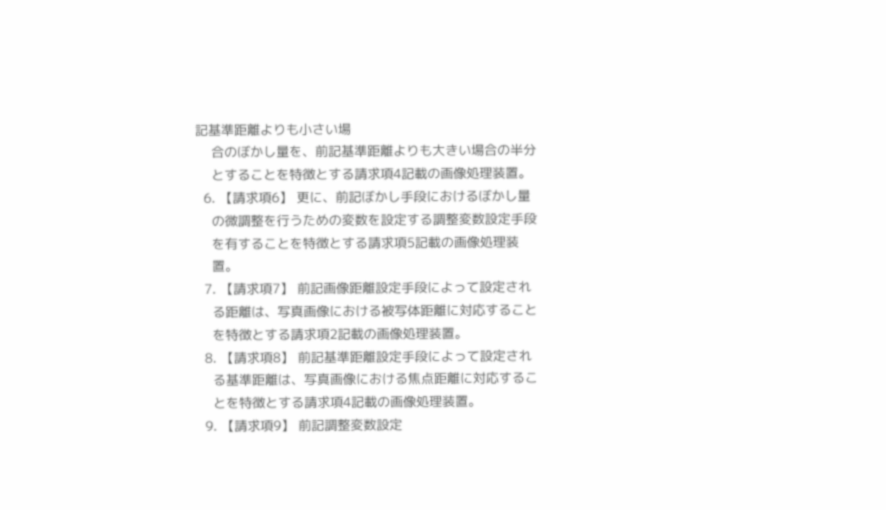記基準距離よりも小さい場
    合のぼかし量を、前記基準距離よりも大きい場合の半分
    とすることを特徴とする請求項4記載の画像処理装置。
  6. 【請求項6】 更に、前記ぼかし手段におけるぼかし量
    の微調整を行うための変数を設定する調整変数設定手段
    を有することを特徴とする請求項5記載の画像処理装
    置。
  7. 【請求項7】 前記画像距離設定手段によって設定され
    る距離は、写真画像における被写体距離に対応すること
    を特徴とする請求項2記載の画像処理装置。
  8. 【請求項8】 前記基準距離設定手段によって設定され
    る基準距離は、写真画像における焦点距離に対応するこ
    とを特徴とする請求項4記載の画像処理装置。
  9. 【請求項9】 前記調整変数設定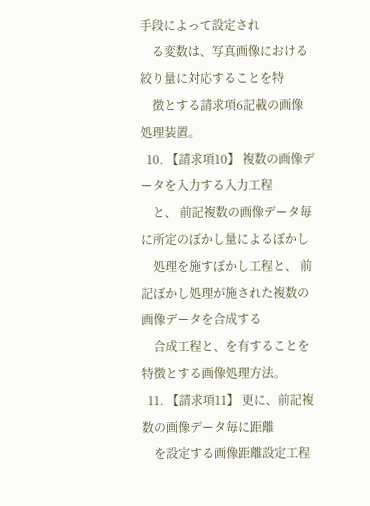手段によって設定され
    る変数は、写真画像における絞り量に対応することを特
    徴とする請求項6記載の画像処理装置。
  10. 【請求項10】 複数の画像データを入力する入力工程
    と、 前記複数の画像データ毎に所定のぼかし量によるぼかし
    処理を施すぼかし工程と、 前記ぼかし処理が施された複数の画像データを合成する
    合成工程と、を有することを特徴とする画像処理方法。
  11. 【請求項11】 更に、前記複数の画像データ毎に距離
    を設定する画像距離設定工程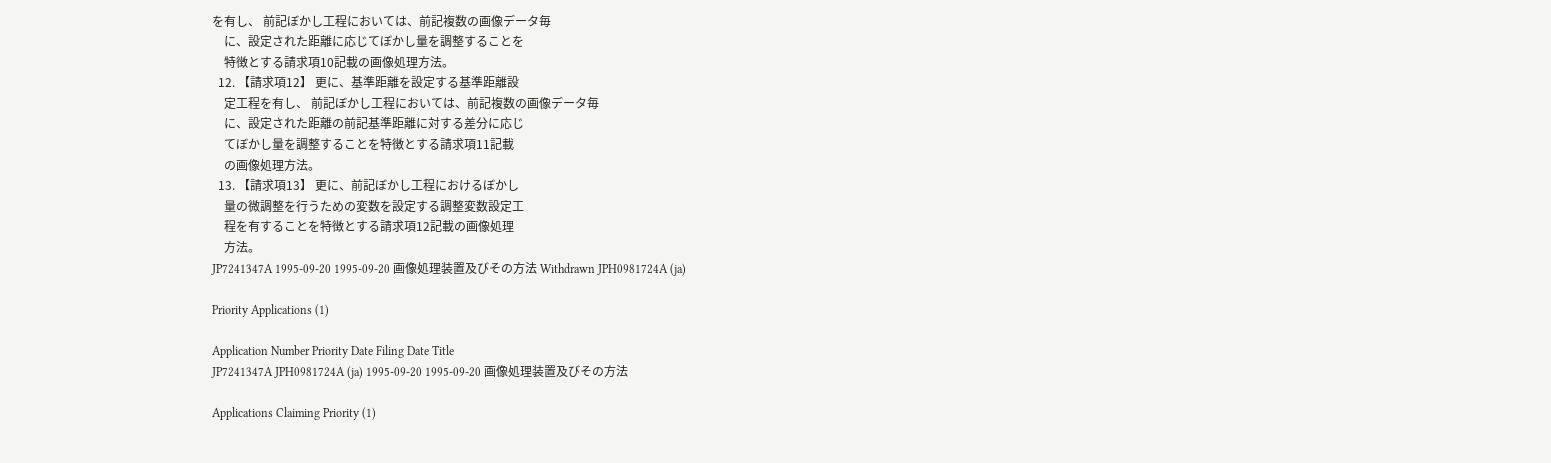を有し、 前記ぼかし工程においては、前記複数の画像データ毎
    に、設定された距離に応じてぼかし量を調整することを
    特徴とする請求項10記載の画像処理方法。
  12. 【請求項12】 更に、基準距離を設定する基準距離設
    定工程を有し、 前記ぼかし工程においては、前記複数の画像データ毎
    に、設定された距離の前記基準距離に対する差分に応じ
    てぼかし量を調整することを特徴とする請求項11記載
    の画像処理方法。
  13. 【請求項13】 更に、前記ぼかし工程におけるぼかし
    量の微調整を行うための変数を設定する調整変数設定工
    程を有することを特徴とする請求項12記載の画像処理
    方法。
JP7241347A 1995-09-20 1995-09-20 画像処理装置及びその方法 Withdrawn JPH0981724A (ja)

Priority Applications (1)

Application Number Priority Date Filing Date Title
JP7241347A JPH0981724A (ja) 1995-09-20 1995-09-20 画像処理装置及びその方法

Applications Claiming Priority (1)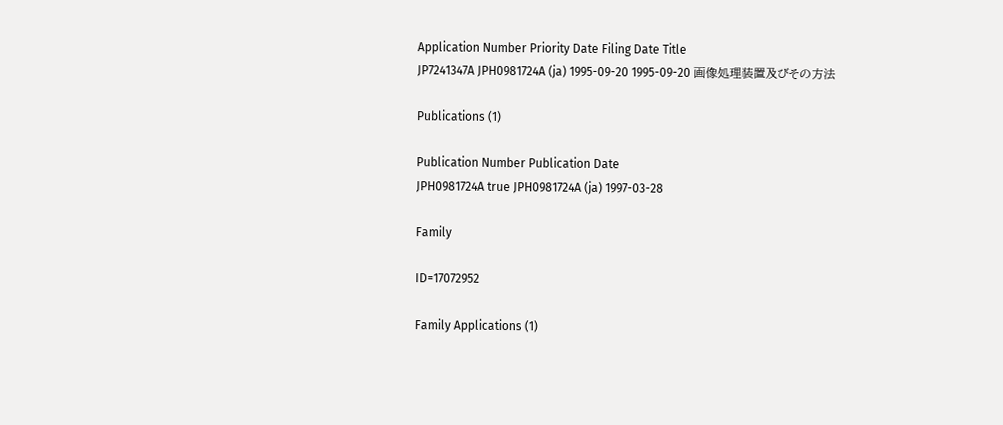Application Number Priority Date Filing Date Title
JP7241347A JPH0981724A (ja) 1995-09-20 1995-09-20 画像処理装置及びその方法

Publications (1)

Publication Number Publication Date
JPH0981724A true JPH0981724A (ja) 1997-03-28

Family

ID=17072952

Family Applications (1)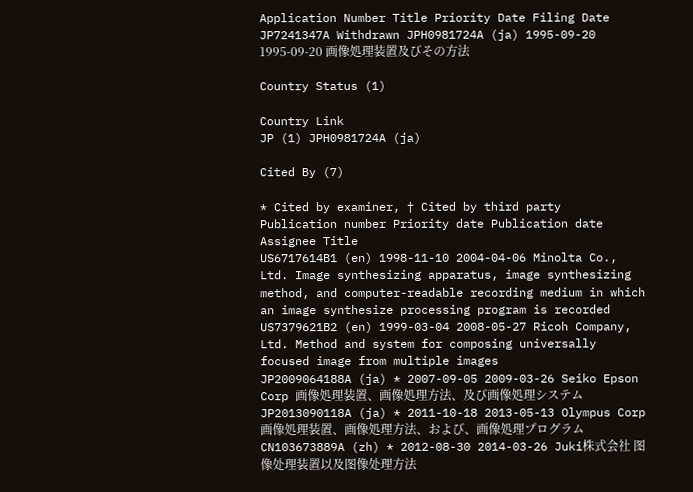Application Number Title Priority Date Filing Date
JP7241347A Withdrawn JPH0981724A (ja) 1995-09-20 1995-09-20 画像処理装置及びその方法

Country Status (1)

Country Link
JP (1) JPH0981724A (ja)

Cited By (7)

* Cited by examiner, † Cited by third party
Publication number Priority date Publication date Assignee Title
US6717614B1 (en) 1998-11-10 2004-04-06 Minolta Co., Ltd. Image synthesizing apparatus, image synthesizing method, and computer-readable recording medium in which an image synthesize processing program is recorded
US7379621B2 (en) 1999-03-04 2008-05-27 Ricoh Company, Ltd. Method and system for composing universally focused image from multiple images
JP2009064188A (ja) * 2007-09-05 2009-03-26 Seiko Epson Corp 画像処理装置、画像処理方法、及び画像処理システム
JP2013090118A (ja) * 2011-10-18 2013-05-13 Olympus Corp 画像処理装置、画像処理方法、および、画像処理プログラム
CN103673889A (zh) * 2012-08-30 2014-03-26 Juki株式会社 图像处理装置以及图像处理方法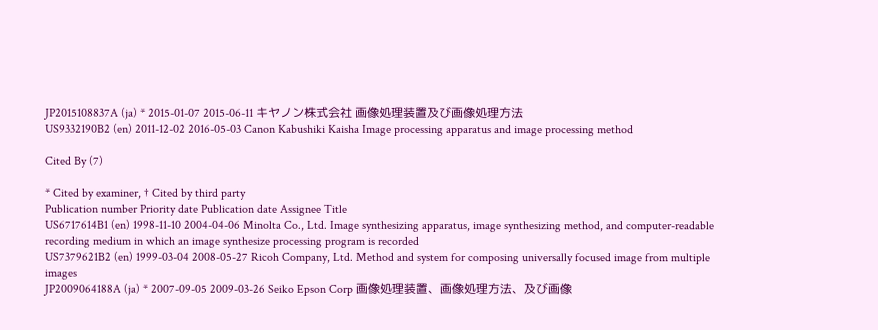JP2015108837A (ja) * 2015-01-07 2015-06-11 キヤノン株式会社 画像処理装置及び画像処理方法
US9332190B2 (en) 2011-12-02 2016-05-03 Canon Kabushiki Kaisha Image processing apparatus and image processing method

Cited By (7)

* Cited by examiner, † Cited by third party
Publication number Priority date Publication date Assignee Title
US6717614B1 (en) 1998-11-10 2004-04-06 Minolta Co., Ltd. Image synthesizing apparatus, image synthesizing method, and computer-readable recording medium in which an image synthesize processing program is recorded
US7379621B2 (en) 1999-03-04 2008-05-27 Ricoh Company, Ltd. Method and system for composing universally focused image from multiple images
JP2009064188A (ja) * 2007-09-05 2009-03-26 Seiko Epson Corp 画像処理装置、画像処理方法、及び画像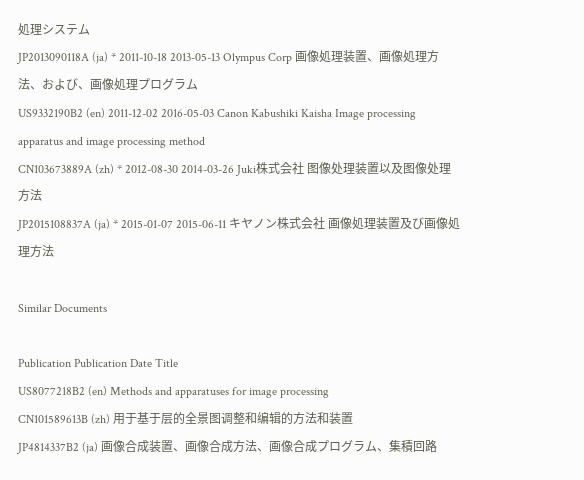処理システム
JP2013090118A (ja) * 2011-10-18 2013-05-13 Olympus Corp 画像処理装置、画像処理方法、および、画像処理プログラム
US9332190B2 (en) 2011-12-02 2016-05-03 Canon Kabushiki Kaisha Image processing apparatus and image processing method
CN103673889A (zh) * 2012-08-30 2014-03-26 Juki株式会社 图像处理装置以及图像处理方法
JP2015108837A (ja) * 2015-01-07 2015-06-11 キヤノン株式会社 画像処理装置及び画像処理方法

Similar Documents

Publication Publication Date Title
US8077218B2 (en) Methods and apparatuses for image processing
CN101589613B (zh) 用于基于层的全景图调整和编辑的方法和装置
JP4814337B2 (ja) 画像合成装置、画像合成方法、画像合成プログラム、集積回路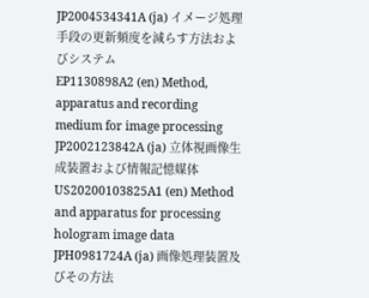JP2004534341A (ja) イメージ処理手段の更新頻度を減らす方法およびシステム
EP1130898A2 (en) Method, apparatus and recording medium for image processing
JP2002123842A (ja) 立体視画像生成装置および情報記憶媒体
US20200103825A1 (en) Method and apparatus for processing hologram image data
JPH0981724A (ja) 画像処理装置及びその方法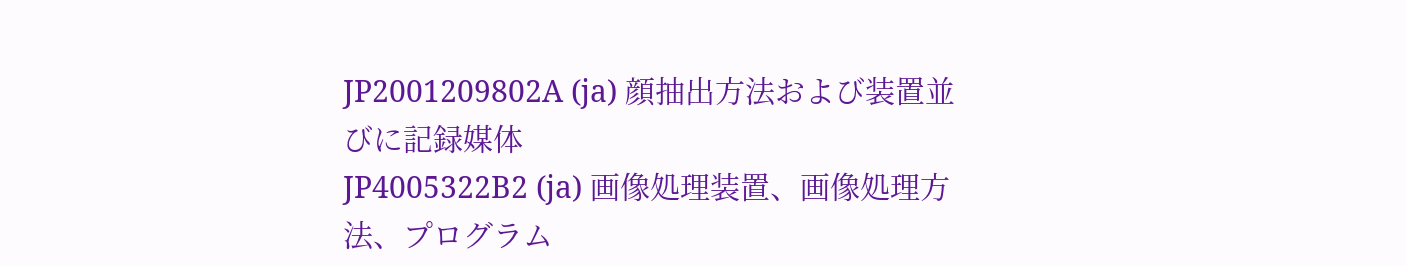JP2001209802A (ja) 顔抽出方法および装置並びに記録媒体
JP4005322B2 (ja) 画像処理装置、画像処理方法、プログラム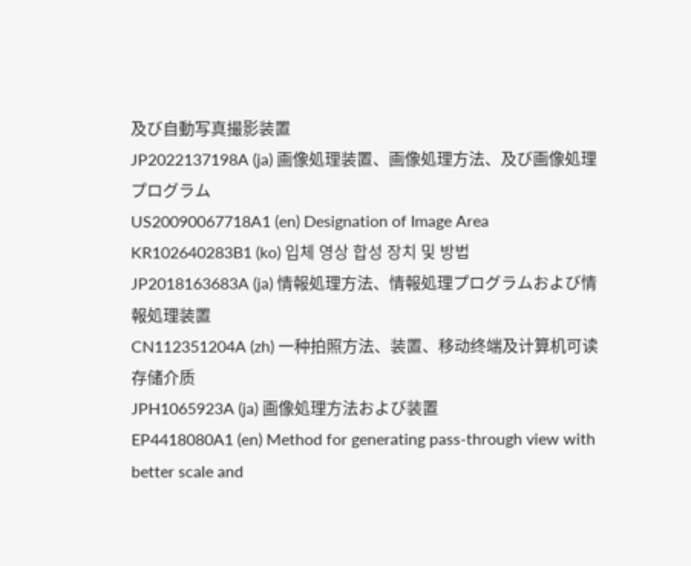及び自動写真撮影装置
JP2022137198A (ja) 画像処理装置、画像処理方法、及び画像処理プログラム
US20090067718A1 (en) Designation of Image Area
KR102640283B1 (ko) 입체 영상 합성 장치 및 방법
JP2018163683A (ja) 情報処理方法、情報処理プログラムおよび情報処理装置
CN112351204A (zh) 一种拍照方法、装置、移动终端及计算机可读存储介质
JPH1065923A (ja) 画像処理方法および装置
EP4418080A1 (en) Method for generating pass-through view with better scale and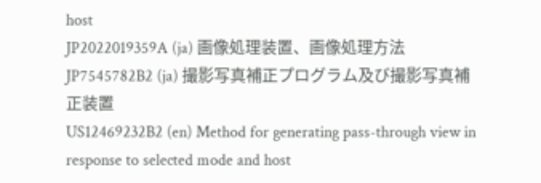host
JP2022019359A (ja) 画像処理装置、画像処理方法
JP7545782B2 (ja) 撮影写真補正プログラム及び撮影写真補正装置
US12469232B2 (en) Method for generating pass-through view in response to selected mode and host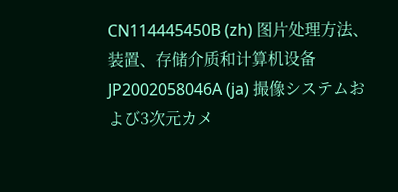CN114445450B (zh) 图片处理方法、装置、存储介质和计算机设备
JP2002058046A (ja) 撮像システムおよび3次元カメ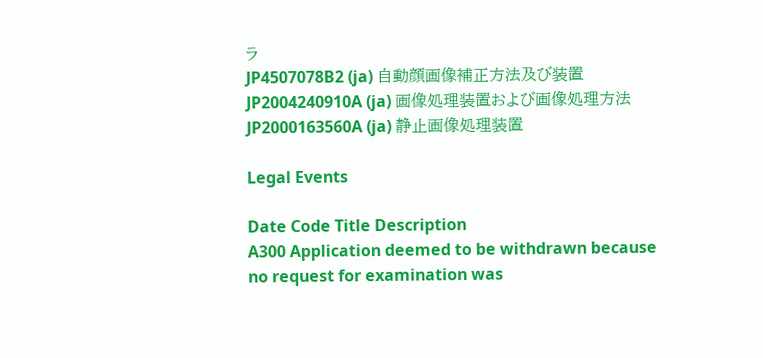ラ
JP4507078B2 (ja) 自動顔画像補正方法及び装置
JP2004240910A (ja) 画像処理装置および画像処理方法
JP2000163560A (ja) 静止画像処理装置

Legal Events

Date Code Title Description
A300 Application deemed to be withdrawn because no request for examination was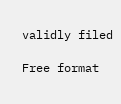validly filed

Free format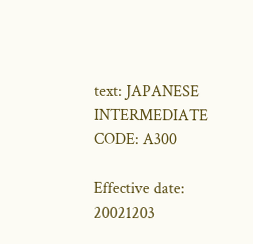text: JAPANESE INTERMEDIATE CODE: A300

Effective date: 20021203